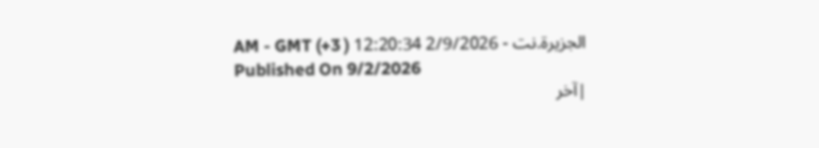الجزيرة.نت - 2/9/2026 12:20:34 AM - GMT (+3 )
Published On 9/2/2026
|آخر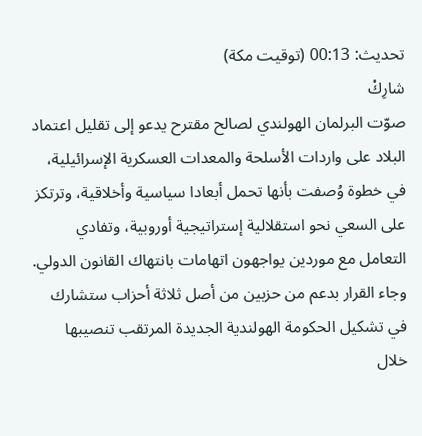تحديث: 00:13 (توقيت مكة)
شارِكْ
صوّت البرلمان الهولندي لصالح مقترح يدعو إلى تقليل اعتماد البلاد على واردات الأسلحة والمعدات العسكرية الإسرائيلية، في خطوة وُصفت بأنها تحمل أبعادا سياسية وأخلاقية، وترتكز على السعي نحو استقلالية إستراتيجية أوروبية، وتفادي التعامل مع موردين يواجهون اتهامات بانتهاك القانون الدولي.
وجاء القرار بدعم من حزبين من أصل ثلاثة أحزاب ستشارك في تشكيل الحكومة الهولندية الجديدة المرتقب تنصيبها خلال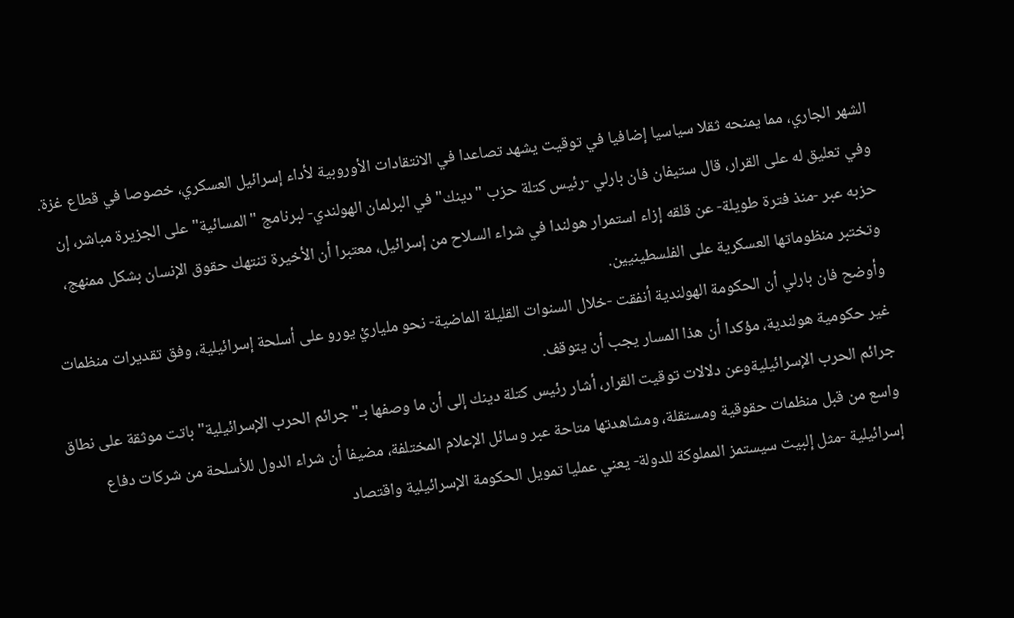الشهر الجاري، مما يمنحه ثقلا سياسيا إضافيا في توقيت يشهد تصاعدا في الانتقادات الأوروبية لأداء إسرائيل العسكري، خصوصا في قطاع غزة.
وفي تعليق له على القرار، قال ستيفان فان بارلي -رئيس كتلة حزب "دينك" في البرلمان الهولندي- لبرنامج "المسائية" على الجزيرة مباشر، إن حزبه عبر -منذ فترة طويلة- عن قلقه إزاء استمرار هولندا في شراء السلاح من إسرائيل، معتبرا أن الأخيرة تنتهك حقوق الإنسان بشكل ممنهج، وتختبر منظوماتها العسكرية على الفلسطينيين.
وأوضح فان بارلي أن الحكومة الهولندية أنفقت -خلال السنوات القليلة الماضية- نحو ملياريْ يورو على أسلحة إسرائيلية، وفق تقديرات منظمات غير حكومية هولندية، مؤكدا أن هذا المسار يجب أن يتوقف.
جرائم الحرب الإسرائيليةوعن دلالات توقيت القرار، أشار رئيس كتلة دينك إلى أن ما وصفها بـ"جرائم الحرب الإسرائيلية" باتت موثقة على نطاق واسع من قبل منظمات حقوقية ومستقلة، ومشاهدتها متاحة عبر وسائل الإعلام المختلفة، مضيفا أن شراء الدول للأسلحة من شركات دفاع إسرائيلية -مثل إلبيت سيستمز المملوكة للدولة- يعني عمليا تمويل الحكومة الإسرائيلية واقتصاد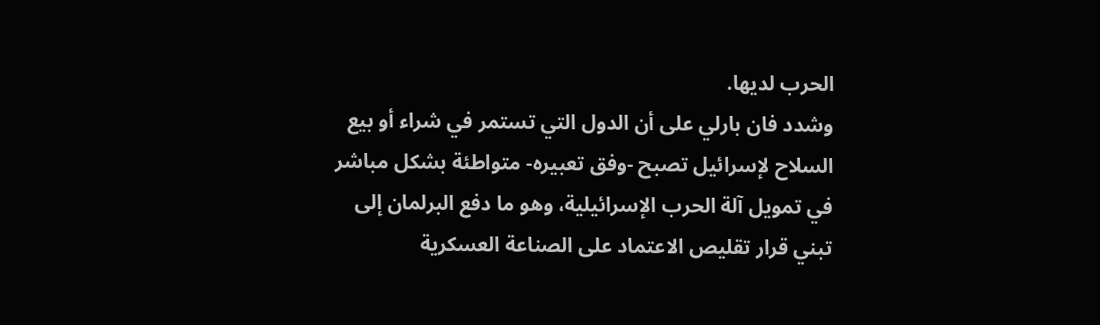الحرب لديها.
وشدد فان بارلي على أن الدول التي تستمر في شراء أو بيع السلاح لإسرائيل تصبح -وفق تعبيره- متواطئة بشكل مباشر في تمويل آلة الحرب الإسرائيلية، وهو ما دفع البرلمان إلى تبني قرار تقليص الاعتماد على الصناعة العسكرية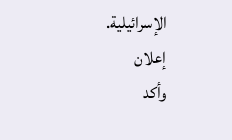الإسرائيلية.
إعلان
وأكد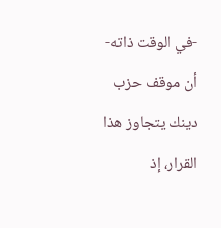-في الوقت ذاته- أن موقف حزب دينك يتجاوز هذا القرار، إذ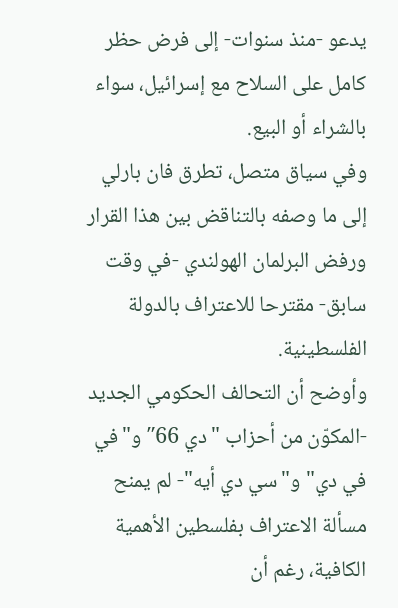يدعو -منذ سنوات- إلى فرض حظر كامل على السلاح مع إسرائيل، سواء بالشراء أو البيع.
وفي سياق متصل، تطرق فان بارلي إلى ما وصفه بالتناقض بين هذا القرار ورفض البرلمان الهولندي -في وقت سابق- مقترحا للاعتراف بالدولة الفلسطينية.
وأوضح أن التحالف الحكومي الجديد -المكوّن من أحزاب "دي 66″ و"في في دي" و"سي دي أيه"- لم يمنح مسألة الاعتراف بفلسطين الأهمية الكافية، رغم أن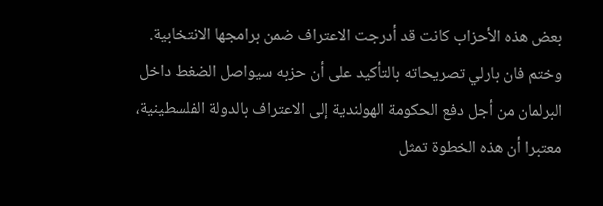بعض هذه الأحزاب كانت قد أدرجت الاعتراف ضمن برامجها الانتخابية.
وختم فان بارلي تصريحاته بالتأكيد على أن حزبه سيواصل الضغط داخل البرلمان من أجل دفع الحكومة الهولندية إلى الاعتراف بالدولة الفلسطينية، معتبرا أن هذه الخطوة تمثل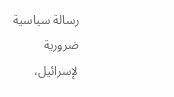رسالة سياسية ضرورية لإسرائيل،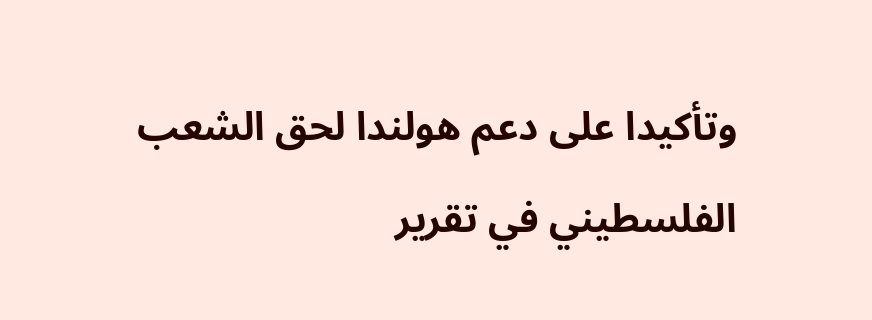وتأكيدا على دعم هولندا لحق الشعب الفلسطيني في تقرير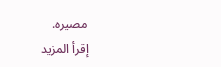مصيره.
إقرأ المزيد